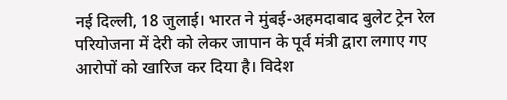नई दिल्ली, 18 जुलाई। भारत ने मुंबई-अहमदाबाद बुलेट ट्रेन रेल परियोजना में देरी को लेकर जापान के पूर्व मंत्री द्वारा लगाए गए आरोपों को खारिज कर दिया है। विदेश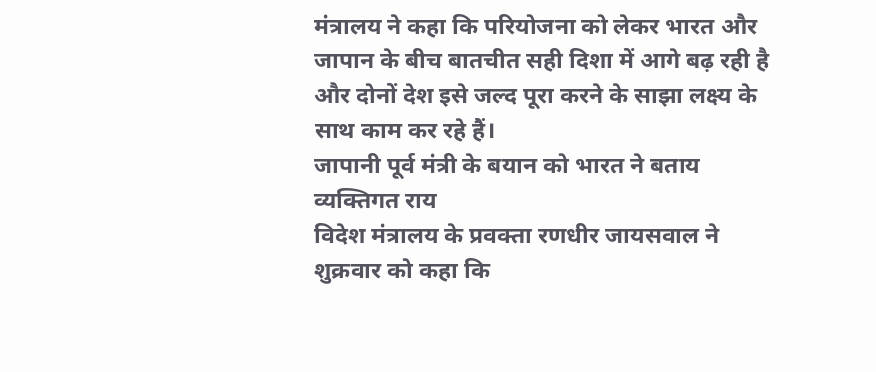मंत्रालय ने कहा कि परियोजना को लेकर भारत और जापान के बीच बातचीत सही दिशा में आगे बढ़ रही है और दोनों देश इसे जल्द पूरा करने के साझा लक्ष्य के साथ काम कर रहे हैं।
जापानी पूर्व मंत्री के बयान को भारत ने बताय व्यक्तिगत राय
विदेश मंत्रालय के प्रवक्ता रणधीर जायसवाल ने शुक्रवार को कहा कि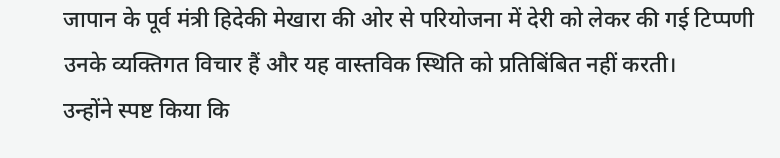जापान के पूर्व मंत्री हिदेकी मेखारा की ओर से परियोजना में देरी को लेकर की गई टिप्पणी उनके व्यक्तिगत विचार हैं और यह वास्तविक स्थिति को प्रतिबिंबित नहीं करती।
उन्होंने स्पष्ट किया कि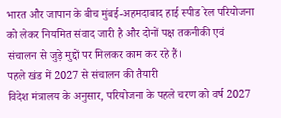भारत और जापान के बीच मुंबई-अहमदाबाद हाई स्पीड रेल परियोजना को लेकर नियमित संवाद जारी है और दोनों पक्ष तकनीकी एवं संचालन से जुड़े मुद्दों पर मिलकर काम कर रहे हैं।
पहले खंड में 2027 से संचालन की तैयारी
विदेश मंत्रालय के अनुसार, परियोजना के पहले चरण को वर्ष 2027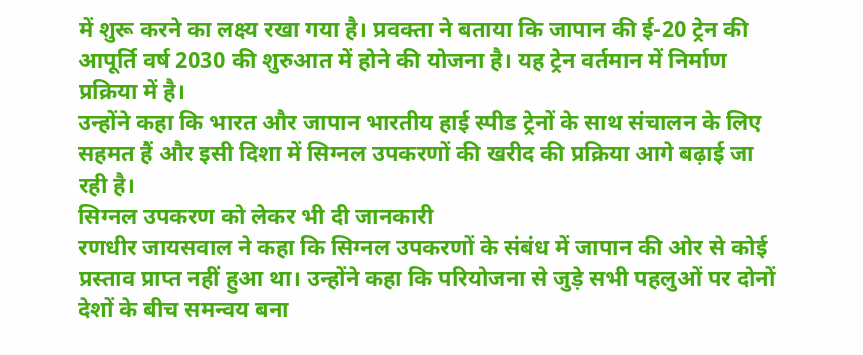में शुरू करने का लक्ष्य रखा गया है। प्रवक्ता ने बताया कि जापान की ई-20 ट्रेन की आपूर्ति वर्ष 2030 की शुरुआत में होने की योजना है। यह ट्रेन वर्तमान में निर्माण प्रक्रिया में है।
उन्होंने कहा कि भारत और जापान भारतीय हाई स्पीड ट्रेनों के साथ संचालन के लिए सहमत हैं और इसी दिशा में सिग्नल उपकरणों की खरीद की प्रक्रिया आगे बढ़ाई जा रही है।
सिग्नल उपकरण को लेकर भी दी जानकारी
रणधीर जायसवाल ने कहा कि सिग्नल उपकरणों के संबंध में जापान की ओर से कोई प्रस्ताव प्राप्त नहीं हुआ था। उन्होंने कहा कि परियोजना से जुड़े सभी पहलुओं पर दोनों देशों के बीच समन्वय बना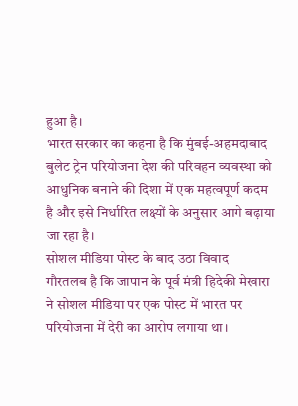हुआ है।
भारत सरकार का कहना है कि मुंबई-अहमदाबाद बुलेट ट्रेन परियोजना देश की परिवहन व्यवस्था को आधुनिक बनाने की दिशा में एक महत्वपूर्ण कदम है और इसे निर्धारित लक्ष्यों के अनुसार आगे बढ़ाया जा रहा है।
सोशल मीडिया पोस्ट के बाद उठा विवाद
गौरतलब है कि जापान के पूर्व मंत्री हिदेकी मेखारा ने सोशल मीडिया पर एक पोस्ट में भारत पर परियोजना में देरी का आरोप लगाया था।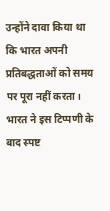उन्होंने दावा किया था कि भारत अपनी प्रतिबद्धताओं को समय पर पूरा नहीं करता।
भारत ने इस टिप्पणी के बाद स्पष्ट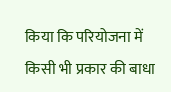किया कि परियोजना में किसी भी प्रकार की बाधा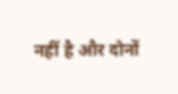नहीं है और दोनों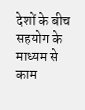देशों के बीच सहयोग के माध्यम से काम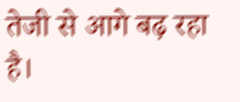तेजी से आगे बढ़ रहा है।